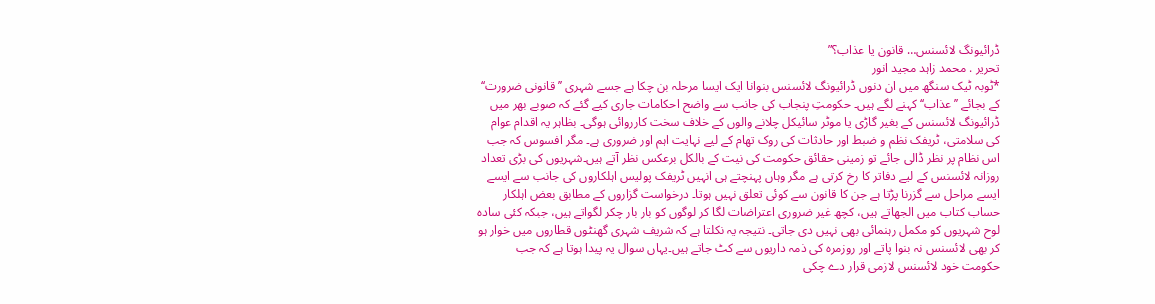ڈرائیونگ لائسنس… قانون یا عذاب؟”
تحریر . محمد زاہد مجید انور
*ٹوبہ ٹیک سنگھ میں ان دنوں ڈرائیونگ لائسنس بنوانا ایک ایسا مرحلہ بن چکا ہے جسے شہری ’’قانونی ضرورت‘‘ کے بجائے ’’عذاب‘‘ کہنے لگے ہیں۔ حکومتِ پنجاب کی جانب سے واضح احکامات جاری کیے گئے کہ صوبے بھر میں ڈرائیونگ لائسنس کے بغیر گاڑی یا موٹر سائیکل چلانے والوں کے خلاف سخت کارروائی ہوگی۔ بظاہر یہ اقدام عوام کی سلامتی، ٹریفک نظم و ضبط اور حادثات کی روک تھام کے لیے نہایت اہم اور ضروری ہے۔ مگر افسوس کہ جب اس نظام پر نظر ڈالی جائے تو زمینی حقائق حکومت کی نیت کے بالکل برعکس نظر آتے ہیں۔شہریوں کی بڑی تعداد روزانہ لائسنس کے لیے دفاتر کا رخ کرتی ہے مگر وہاں پہنچتے ہی انہیں ٹریفک پولیس اہلکاروں کی جانب سے ایسے ایسے مراحل سے گزرنا پڑتا ہے جن کا قانون سے کوئی تعلق نہیں ہوتا۔ درخواست گزاروں کے مطابق بعض اہلکار حساب کتاب میں الجھاتے ہیں، کچھ غیر ضروری اعتراضات لگا کر لوگوں کو بار بار چکر لگواتے ہیں، جبکہ کئی سادہ لوح شہریوں کو مکمل رہنمائی بھی نہیں دی جاتی۔ نتیجہ یہ نکلتا ہے کہ شریف شہری گھنٹوں قطاروں میں خوار ہو کر بھی لائسنس نہ بنوا پاتے اور روزمرہ کی ذمہ داریوں سے کٹ جاتے ہیں۔یہاں سوال یہ پیدا ہوتا ہے کہ جب حکومت خود لائسنس لازمی قرار دے چکی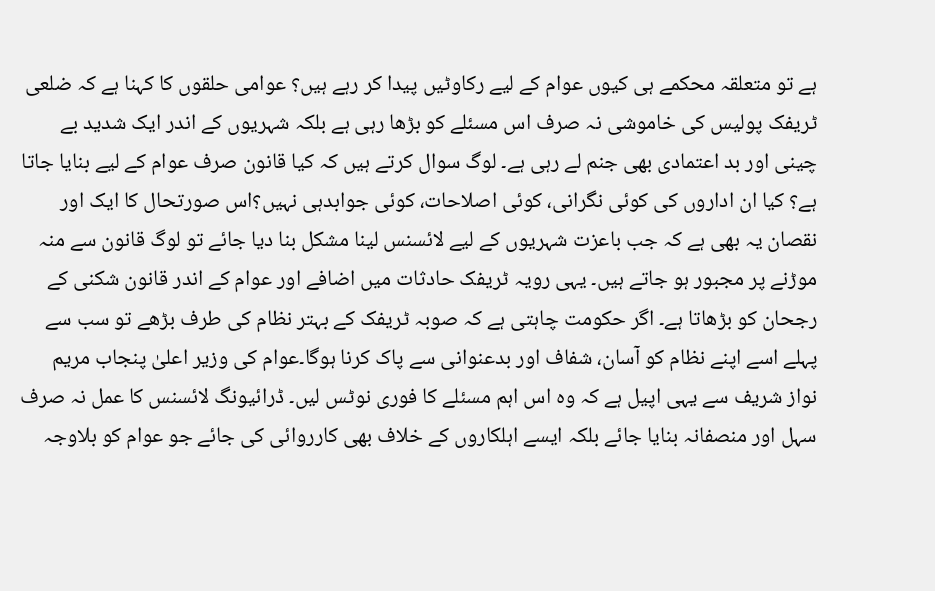ہے تو متعلقہ محکمے ہی کیوں عوام کے لیے رکاوٹیں پیدا کر رہے ہیں؟ عوامی حلقوں کا کہنا ہے کہ ضلعی ٹریفک پولیس کی خاموشی نہ صرف اس مسئلے کو بڑھا رہی ہے بلکہ شہریوں کے اندر ایک شدید بے چینی اور بد اعتمادی بھی جنم لے رہی ہے۔ لوگ سوال کرتے ہیں کہ کیا قانون صرف عوام کے لیے بنایا جاتا ہے؟ کیا ان اداروں کی کوئی نگرانی، کوئی اصلاحات، کوئی جوابدہی نہیں؟اس صورتحال کا ایک اور نقصان یہ بھی ہے کہ جب باعزت شہریوں کے لیے لائسنس لینا مشکل بنا دیا جائے تو لوگ قانون سے منہ موڑنے پر مجبور ہو جاتے ہیں۔ یہی رویہ ٹریفک حادثات میں اضافے اور عوام کے اندر قانون شکنی کے رجحان کو بڑھاتا ہے۔ اگر حکومت چاہتی ہے کہ صوبہ ٹریفک کے بہتر نظام کی طرف بڑھے تو سب سے پہلے اسے اپنے نظام کو آسان، شفاف اور بدعنوانی سے پاک کرنا ہوگا۔عوام کی وزیر اعلیٰ پنجاب مریم نواز شریف سے یہی اپیل ہے کہ وہ اس اہم مسئلے کا فوری نوٹس لیں۔ ڈرائیونگ لائسنس کا عمل نہ صرف سہل اور منصفانہ بنایا جائے بلکہ ایسے اہلکاروں کے خلاف بھی کارروائی کی جائے جو عوام کو بلاوجہ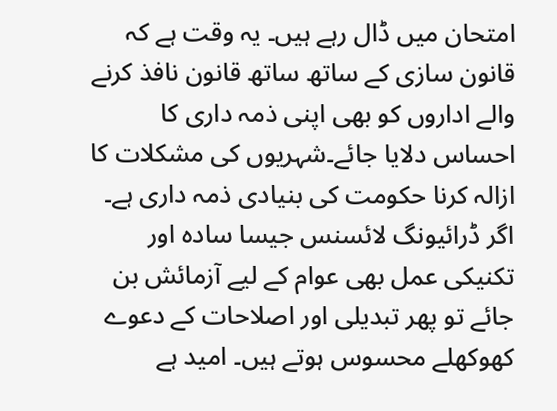امتحان میں ڈال رہے ہیں۔ یہ وقت ہے کہ قانون سازی کے ساتھ ساتھ قانون نافذ کرنے والے اداروں کو بھی اپنی ذمہ داری کا احساس دلایا جائے۔شہریوں کی مشکلات کا ازالہ کرنا حکومت کی بنیادی ذمہ داری ہے۔ اگر ڈرائیونگ لائسنس جیسا سادہ اور تکنیکی عمل بھی عوام کے لیے آزمائش بن جائے تو پھر تبدیلی اور اصلاحات کے دعوے کھوکھلے محسوس ہوتے ہیں۔ امید ہے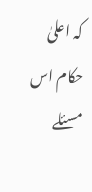کہ اعلیٰ حکام اس مسئلے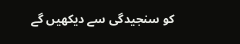کو سنجیدگی سے دیکھیں گے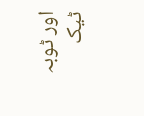اور ٹوبہ ٹیک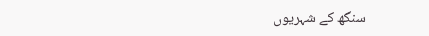سنگھ کے شہریوں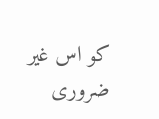کو اس غیر ضروری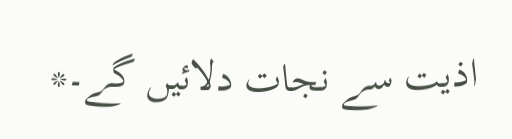اذیت سے نجات دلائیں گے۔*